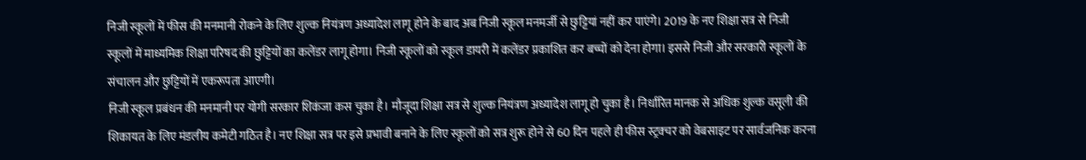निजी स्कूलों में फीस की मनमानी रोकने के लिए शुल्क नियंत्रण अध्यादेश लागू होने के बाद अब निजी स्कूल मनमर्जी से छुट्टियां नहीं कर पाएंगे। 2019 के नए शिक्षा सत्र से निजी स्कूलों में माध्यमिक शिक्षा परिषद की छुट्टियों का कलेंडर लागू होगा। निजी स्कूलों को स्कूल डायरी में कलेंडर प्रकाशित कर बच्चों को देना होगा। इससे निजी और सरकारी स्कूलों के संचालन और छुट्टियों में एकरूपता आएगी।
निजी स्कूल प्रबंधन की मनमानी पर योगी सरकार शिकंजा कस चुका है। मौजूदा शिक्षा सत्र से शुल्क नियंत्रण अध्यादेश लागू हो चुका है। निर्धारित मानक से अधिक शुल्क वसूली की शिकायत के लिए मंडलीय कमेटी गठित है। नए शिक्षा सत्र पर इसे प्रभावी बनाने के लिए स्कूलों को सत्र शुरू होने से 60 दिन पहले ही फीस स्ट्रक्चर को वेबसाइट पर सार्वजनिक करना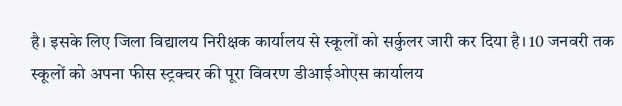है। इसके लिए जिला विद्यालय निरीक्षक कार्यालय से स्कूलों को सर्कुलर जारी कर दिया है। 10 जनवरी तक स्कूलों को अपना फीस स्ट्रक्चर की पूरा विवरण डीआईओएस कार्यालय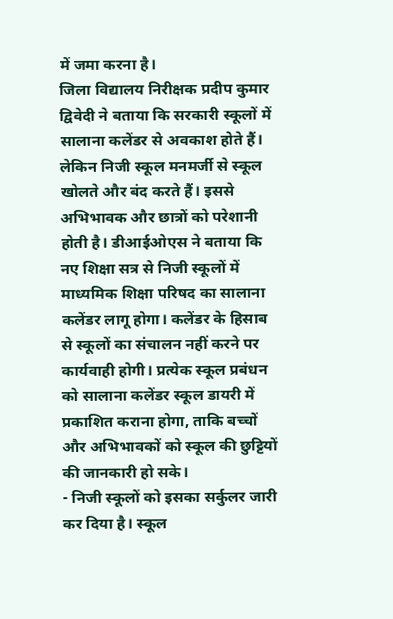में जमा करना है।
जिला विद्यालय निरीक्षक प्रदीप कुमार द्विवेदी ने बताया कि सरकारी स्कूलों में सालाना कलेंडर से अवकाश होते हैं। लेकिन निजी स्कूल मनमर्जी से स्कूल खोलते और बंद करते हैं। इससे अभिभावक और छात्रों को परेशानी होती है। डीआईओएस ने बताया कि नए शिक्षा सत्र से निजी स्कूलों में माध्यमिक शिक्षा परिषद का सालाना कलेंडर लागू होगा। कलेंडर के हिसाब से स्कूलों का संचालन नहीं करने पर कार्यवाही होगी। प्रत्येक स्कूल प्रबंधन को सालाना कलेंडर स्कूल डायरी में प्रकाशित कराना होगा, ताकि बच्चों और अभिभावकों को स्कूल की छुट्टियों की जानकारी हो सके।
- निजी स्कूलों को इसका सर्कुलर जारी कर दिया है। स्कूल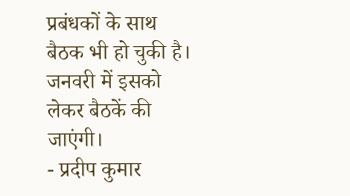प्रबंधकों के साथ बैठक भी हो चुकी है। जनवरी में इसको लेकर बैठकें की जाएंगी।
- प्रदीप कुमार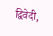द्विवेदी,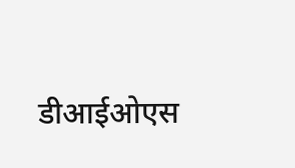डीआईओएस